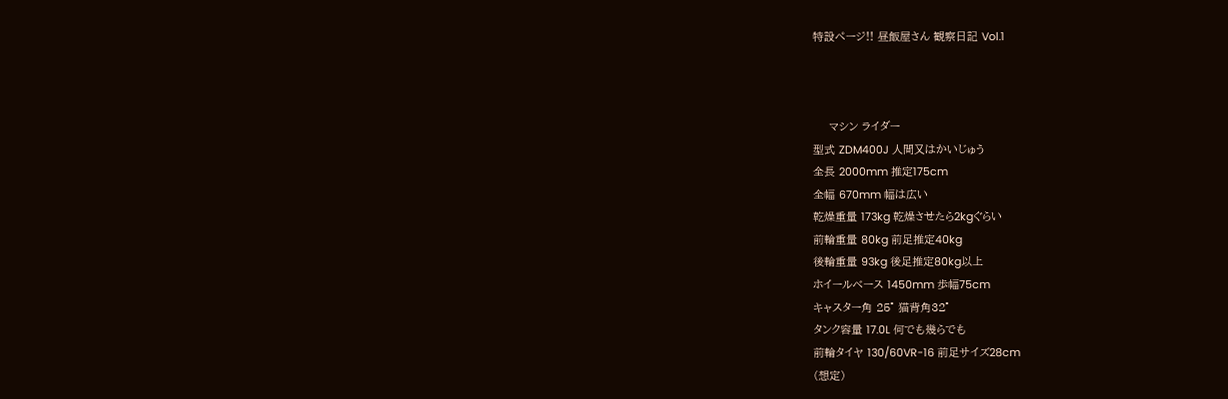特設ページ!! 昼飯屋さん 観察日記 Vol.1



    マシン ライダー
型式 ZDM400J 人間又はかいじゅう
全長 2000mm 推定175cm
全幅 670mm 幅は広い
乾燥重量 173kg 乾燥させたら2kgぐらい
前輪重量 80kg 前足推定40kg
後輪重量 93kg 後足推定80kg以上
ホイールベース 1450mm 歩幅75cm
キャスター角 25° 猫背角32°
タンク容量 17.0L 何でも幾らでも
前輪タイヤ 130/60VR-16 前足サイズ28cm
(想定)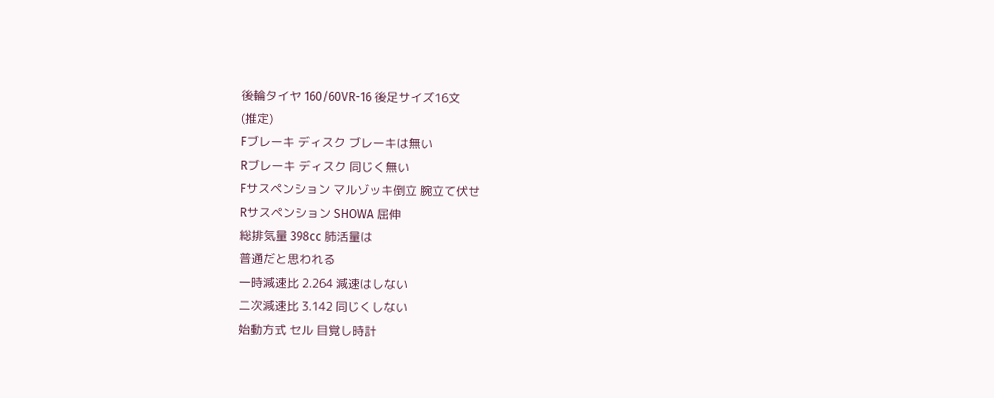後輪タイヤ 160/60VR-16 後足サイズ16文
(推定)
Fブレーキ ディスク ブレーキは無い
Rブレーキ ディスク 同じく無い
Fサスペンション マルゾッキ倒立 腕立て伏せ
Rサスペンション SHOWA 屈伸
総排気量 398cc 肺活量は
普通だと思われる
一時減速比 2.264 減速はしない
二次減速比 3.142 同じくしない
始動方式 セル 目覚し時計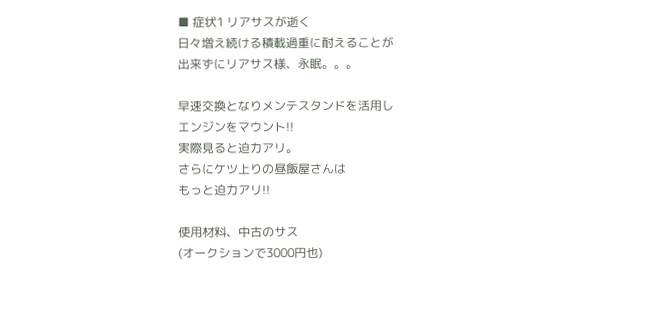■ 症状1 リアサスが逝く
日々増え続ける積載過重に耐えることが
出来ずにリアサス様、永眠。。。

早速交換となりメンテスタンドを活用し
エンジンをマウント!!
実際見ると迫力アリ。
さらにケツ上りの昼飯屋さんは
もっと迫力アリ!!

使用材料、中古のサス
(オークションで3000円也)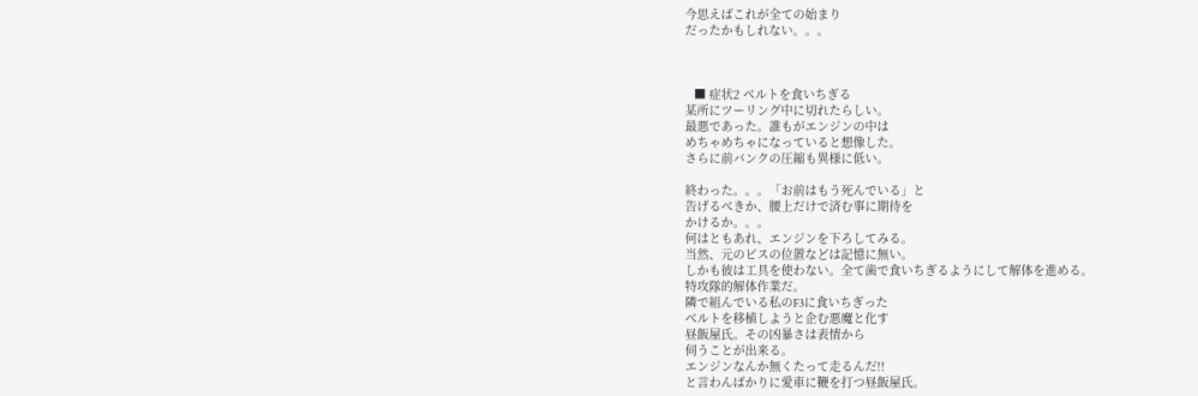今思えばこれが全ての始まり
だったかもしれない。。。



   ■ 症状2 ベルトを食いちぎる
某所にツーリング中に切れたらしい。
最悪であった。誰もがエンジンの中は
めちゃめちゃになっていると想像した。
さらに前バンクの圧縮も異様に低い。

終わった。。。「お前はもう死んでいる」と
告げるべきか、腰上だけで済む事に期待を
かけるか。。。
何はともあれ、エンジンを下ろしてみる。
当然、元のビスの位置などは記憶に無い。
しかも彼は工具を使わない。全て歯で食いちぎるようにして解体を進める。
特攻隊的解体作業だ。
隣で組んでいる私のF3に食いちぎった
ベルトを移植しようと企む悪魔と化す
昼飯屋氏。その凶暴さは表情から
伺うことが出来る。
エンジンなんか無くたって走るんだ!!
と言わんばかりに愛車に鞭を打つ昼飯屋氏。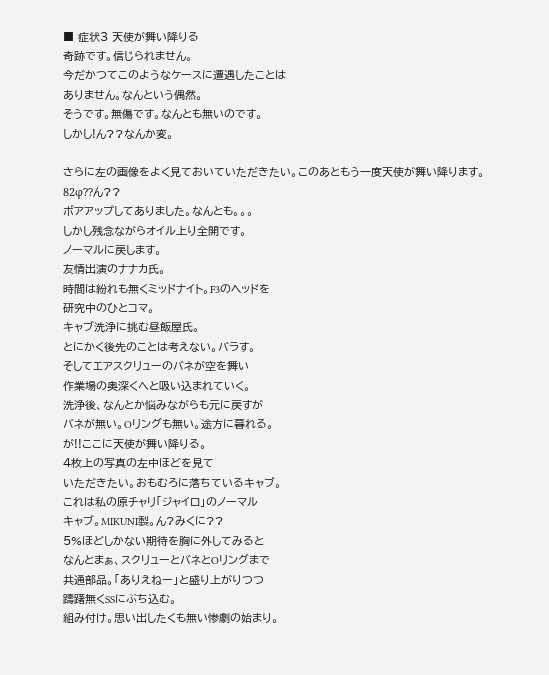■ 症状3 天使が舞い降りる
奇跡です。信じられません。
今だかつてこのようなケースに遭遇したことは
ありません。なんという偶然。
そうです。無傷です。なんとも無いのです。
しかし!ん??なんか変。

さらに左の画像をよく見ておいていただきたい。このあともう一度天使が舞い降ります。
82φ??ん??
ボアアップしてありました。なんとも。。。
しかし残念ながらオイル上り全開です。
ノーマルに戻します。
友情出演のナナカ氏。
時間は紛れも無くミッドナイト。F3のヘッドを
研究中のひとコマ。
キャブ洗浄に挑む昼飯屋氏。
とにかく後先のことは考えない。バラす。
そしてエアスクリューのバネが空を舞い
作業場の奥深くへと吸い込まれていく。
洗浄後、なんとか悩みながらも元に戻すが
バネが無い。Oリングも無い。途方に暮れる。
が!!ここに天使が舞い降りる。
4枚上の写真の左中ほどを見て
いただきたい。おもむろに落ちているキャブ。
これは私の原チャリ「ジャイロ」のノーマル
キャブ。MIKUNI製。ん?みくに??
5%ほどしかない期待を胸に外してみると
なんとまぁ、スクリューとバネとOリングまで
共通部品。「ありえねー」と盛り上がりつつ
躊躇無くSSにぶち込む。
組み付け。思い出したくも無い惨劇の始まり。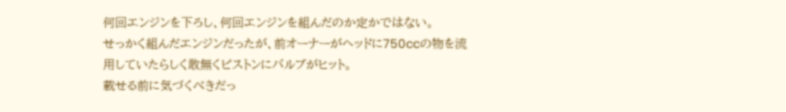何回エンジンを下ろし、何回エンジンを組んだのか定かではない。
せっかく組んだエンジンだったが、前オーナーがヘッドに750ccの物を流用していたらしく敢無くピストンにバルブがヒット。
載せる前に気づくべきだっ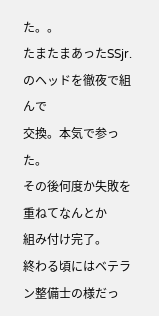た。。
たまたまあったSSjr.のヘッドを徹夜で組んで
交換。本気で参った。
その後何度か失敗を重ねてなんとか
組み付け完了。
終わる頃にはベテラン整備士の様だっ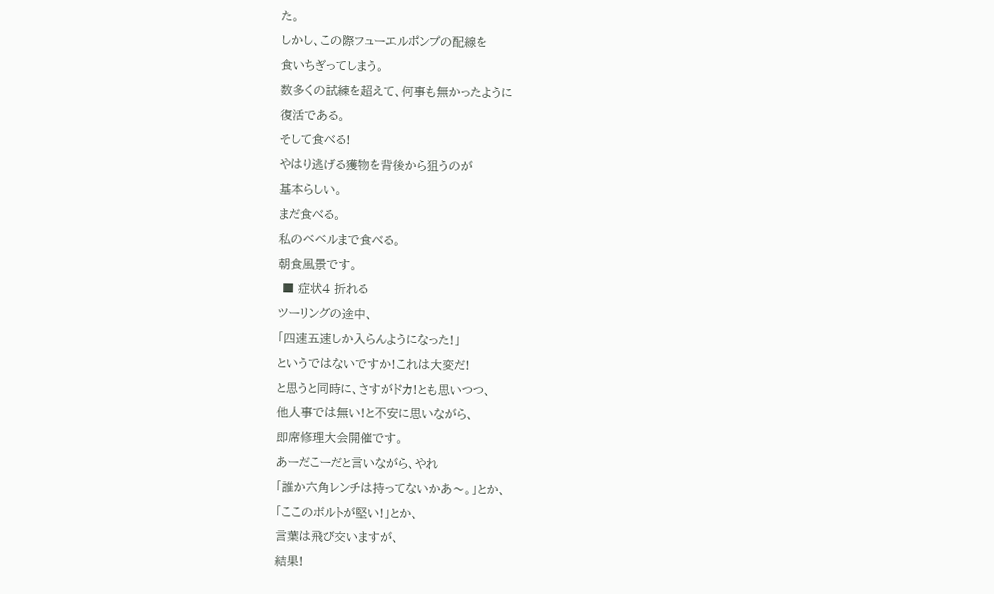た。
しかし、この際フューエルポンプの配線を
食いちぎってしまう。
数多くの試練を超えて、何事も無かったように
復活である。
そして食べる!
やはり逃げる獲物を背後から狙うのが
基本らしい。
まだ食べる。
私のベベルまで食べる。
朝食風景です。
 ■ 症状4 折れる
ツーリングの途中、
「四速五速しか入らんようになった!」
というではないですか!これは大変だ!
と思うと同時に、さすがドカ!とも思いつつ、
他人事では無い!と不安に思いながら、
即席修理大会開催です。
あーだこーだと言いながら、やれ
「誰か六角レンチは持ってないかあ〜。」とか、
「ここのボルトが堅い!」とか、
言葉は飛び交いますが、
結果!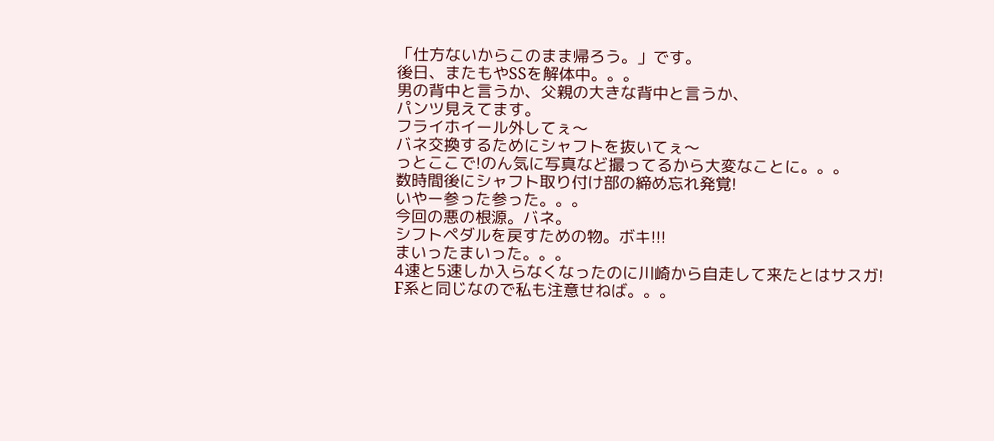「仕方ないからこのまま帰ろう。」です。
後日、またもやSSを解体中。。。
男の背中と言うか、父親の大きな背中と言うか、
パンツ見えてます。
フライホイール外してぇ〜
バネ交換するためにシャフトを抜いてぇ〜
っとここで!のん気に写真など撮ってるから大変なことに。。。
数時間後にシャフト取り付け部の締め忘れ発覚!
いやー参った参った。。。
今回の悪の根源。バネ。
シフトペダルを戻すための物。ボキ!!!
まいったまいった。。。
4速と5速しか入らなくなったのに川崎から自走して来たとはサスガ!
F系と同じなので私も注意せねば。。。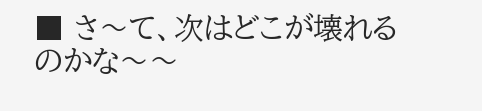■ さ〜て、次はどこが壊れるのかな〜〜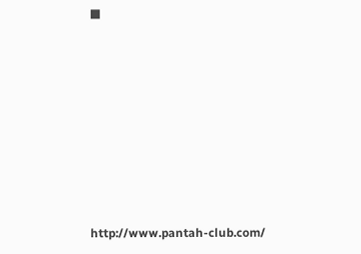■










http://www.pantah-club.com/